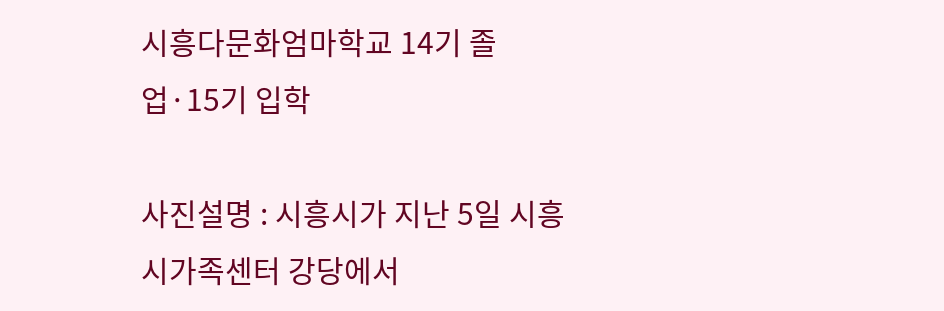시흥다문화엄마학교 14기 졸업·15기 입학

사진설명 : 시흥시가 지난 5일 시흥시가족센터 강당에서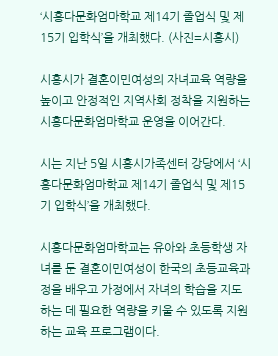‘시흥다문화엄마학교 제14기 졸업식 및 제15기 입학식’을 개최했다. (사진=시흥시)

시흥시가 결혼이민여성의 자녀교육 역량을 높이고 안정적인 지역사회 정착을 지원하는 시흥다문화엄마학교 운영을 이어간다.

시는 지난 5일 시흥시가족센터 강당에서 ‘시흥다문화엄마학교 제14기 졸업식 및 제15기 입학식’을 개최했다.

시흥다문화엄마학교는 유아와 초등학생 자녀를 둔 결혼이민여성이 한국의 초등교육과정을 배우고 가정에서 자녀의 학습을 지도하는 데 필요한 역량을 키울 수 있도록 지원하는 교육 프로그램이다.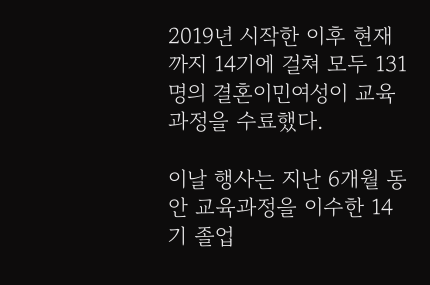2019년 시작한 이후 현재까지 14기에 걸쳐 모두 131명의 결혼이민여성이 교육과정을 수료했다.

이날 행사는 지난 6개월 동안 교육과정을 이수한 14기 졸업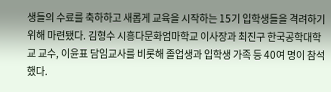생들의 수료를 축하하고 새롭게 교육을 시작하는 15기 입학생들을 격려하기 위해 마련됐다. 김형수 시흥다문화엄마학교 이사장과 최진구 한국공학대학교 교수, 이윤표 담임교사를 비롯해 졸업생과 입학생 가족 등 40여 명이 참석했다.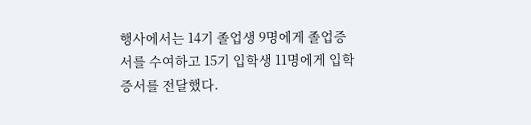행사에서는 14기 졸업생 9명에게 졸업증서를 수여하고 15기 입학생 11명에게 입학증서를 전달했다.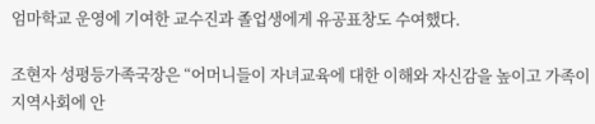엄마학교 운영에 기여한 교수진과 졸업생에게 유공표창도 수여했다.

조현자 성평등가족국장은 “어머니들이 자녀교육에 대한 이해와 자신감을 높이고 가족이 지역사회에 안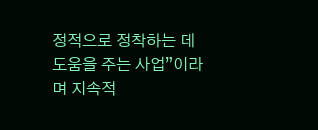정적으로 정착하는 데 도움을 주는 사업”이라며 지속적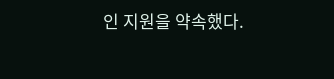인 지원을 약속했다.